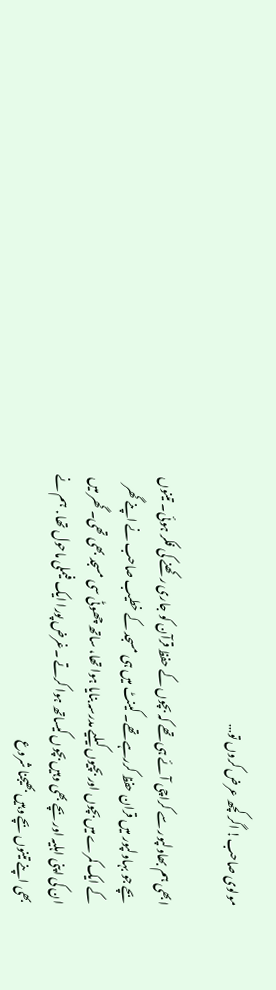مولوی صاحب! اگر کچھ عرض کروں تو…

ابھی ہم بھاولپور سے کراچی آئے ہی تھے کہ بچوں کے حفظ قرآن کو جاری رکھنے کی فکر ہوئی۔ تینوں بچے جو بہاولپور میں قران حفظ کررہے تھے۔ کینٹ میں ہی مسجد کے خطیب صاحب نے اپنے گھر کے ایک کمرے میں بچوں اور بچیوں کیلیے مدرسہ بنایا ہوا تھا، ساتھ چھوٹی سی مسجد بھی تھی۔ گھر میں ان کی اپنی اہلیہ اور بچے بھی وہیں بچوں کیساتھ ہوا کرتے ۔غرض پورا ایک فیملی ماحول تھا . ہم نے بھی اپنے تینوں بچے وہیں بھیجنا شروع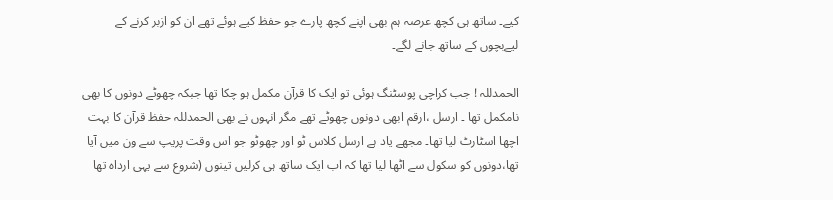کیے۔ ساتھ ہی کچھ عرصہ ہم بھی اپنے کچھ پارے جو حفظ کیے ہوئے تھے ان کو ازبر کرنے کے لیےبچوں کے ساتھ جانے لگے۔

الحمدللہ ! جب کراچی پوسٹنگ ہوئی تو ایک کا قرآن مکمل ہو چکا تھا جبکہ چھوٹے دونوں کا بھی نامکمل تھا ۔ ارسل ،ارقم ابھی دونوں چھوٹے تھے مگر انہوں نے بھی الحمدللہ حفظ قرآن کا بہت اچھا اسٹارٹ لیا تھا۔ مجھے یاد ہے ارسل کلاس ٹو اور چھوٹو جو اس وقت پریپ سے ون میں آیا تھا،دونوں کو سکول سے اٹھا لیا تھا کہ اب ایک ساتھ ہی کرلیں تینوں (شروع سے یہی ارداہ تھا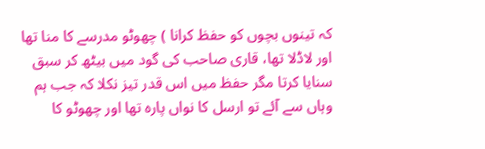کہ تینوں بچوں کو حفظ کرانا ) چھوٹو مدرسے کا منا تھا اور لاڈلا تھا، قاری صاحب کی گود میں بیٹھ کر سبق سنایا کرتا مگر حفظ میں اس قدر تیز نکلا کہ جب ہم وہاں سے آئے تو ارسل کا نواں پارہ تھا اور چھوٹو کا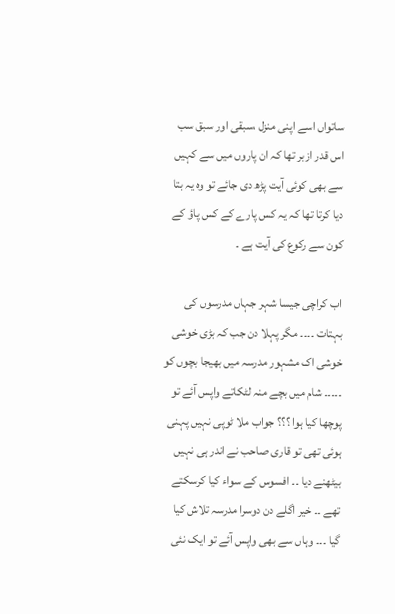ساتواں اسے اپنی منزل ،سبقی اور سبق سب اس قدر ازبر تھا کہ ان پاروں میں سے کہیں سے بھی کوئی آیت پڑھ دی جائے تو وہ یہ بتا دیا کرتا تھا کہ یہ کس پارے کے کس پاؤ کے کون سے رکوع کی آیت ہے ۔

اب کراچی جیسا شہر جہاں مدرسوں کی بہتات ۔۔۔۔ مگر پہلا دن جب کہ بڑی خوشی خوشی اک مشہور مدرسہ میں بھیجا بچوں کو ۔۔۔۔۔ شام میں بچے منہ لٹکاتے واپس آئے تو پوچھا کیا ہوا ؟؟؟ جواب ملا ٹوپی نہیں پہنی ہوئی تھی تو قاری صاحب نے اندر ہی نہیں بیٹھنے دیا ۔۔ افسوس کے سواء کیا کرسکتے تھے ۔۔ خیر اگلے دن دوسرا مدرسہ تلاش کیا گیا ۔۔۔ وہاں سے بھی واپس آئے تو ایک نئی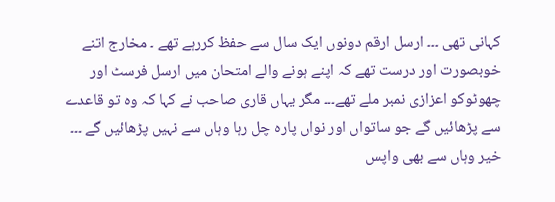کہانی تھی ۔۔۔ ارسل ارقم دونوں ایک سال سے حفظ کررہے تھے ۔ مخارج اتنے خوبصورت اور درست تھے کہ اپنے ہونے والے امتحان میں ارسل فرسٹ اور چھوٹوکو اعزازی نمبر ملے تھے۔۔۔ مگر یہاں قاری صاحب نے کہا کہ وہ تو قاعدے سے پڑھائیں گے جو ساتواں اور نواں پارہ چل رہا وہاں سے نہیں پڑھائیں گے ۔۔۔ خیر وہاں سے بھی واپس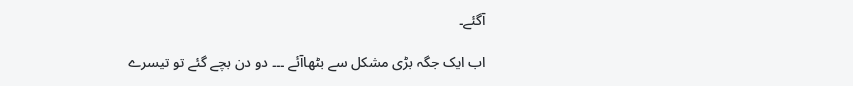آگئے۔

اب ایک جگہ بڑی مشکل سے بٹھاآئے ۔۔۔ دو دن بچے گئے تو تیسرے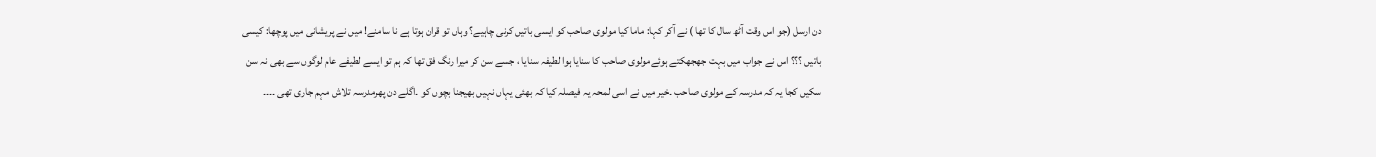دن ارسل (جو اس وقت آٹھ سال کا تھا ) نے آکر کہا: ماما کیا مولوی صاحب کو ایسی باتیں کرنی چاہیے؟ وہاں تو قران ہوتا ہے نا سامنے! میں نے پریشانی میں پوچھا: کیسی باتیں ؟؟؟ اس نے جواب میں بہت جھجھکتے ہوئےمولوی صاحب کا سنایا ہوا لطیفہ سنایا ، جسے سن کر میرا رنگ فق تھا کہ ہم تو ایسے لطیفے عام لوگوں سے بھی نہ سن سکیں کجا یہ کہ مدرسہ کے مولوی صاحب ۔خیر میں نے اسی لمحہ یہ فیصلہ کیا کہ بھئی یہاں نہیں بھیجنا بچوں کو ۔اگلے دن پھرمدرسہ تلاش مہم جاری تھی ۔۔۔۔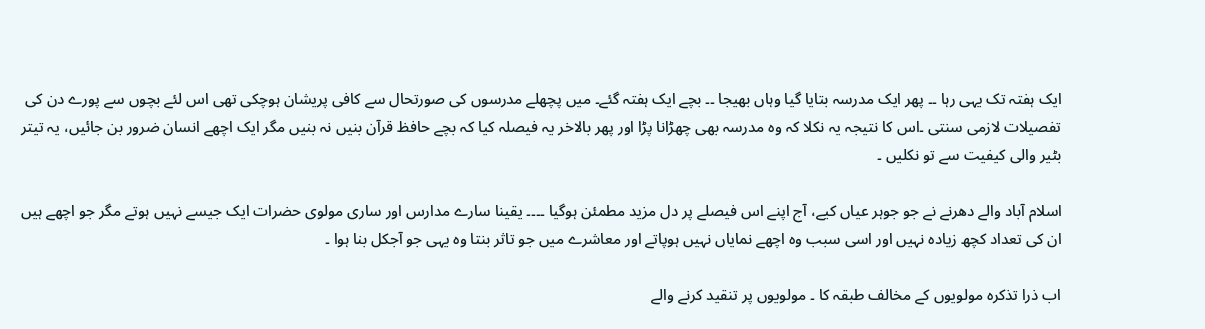ایک ہفتہ تک یہی رہا ۔۔ پھر ایک مدرسہ بتایا گیا وہاں بھیجا ۔۔ بچے ایک ہفتہ گئے۔ میں پچھلے مدرسوں کی صورتحال سے کافی پریشان ہوچکی تھی اس لئے بچوں سے پورے دن کی تفصیلات لازمی سنتی ۔اس کا نتیجہ یہ نکلا کہ وہ مدرسہ بھی چھڑانا پڑا اور پھر بالاخر یہ فیصلہ کیا کہ بچے حافظ قرآن بنیں نہ بنیں مگر ایک اچھے انسان ضرور بن جائیں، یہ تیتر بٹیر والی کیفیت سے تو نکلیں ۔

اسلام آباد والے دھرنے نے جو جوہر عیاں کیے، آج اپنے اس فیصلے پر دل مزید مطمئن ہوگیا ۔۔۔۔ یقینا سارے مدارس اور ساری مولوی حضرات ایک جیسے نہیں ہوتے مگر جو اچھے ہیں ان کی تعداد کچھ زیادہ نہیں اور اسی سبب وہ اچھے نمایاں نہیں ہوپاتے اور معاشرے میں جو تاثر بنتا وہ یہی جو آجکل بنا ہوا ۔

اب ذرا تذکرہ مولویوں کے مخالف طبقہ کا ۔ مولویوں پر تنقید کرنے والے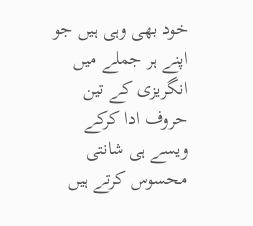خود بھی وہی ہیں جو اپنے ہر جملے میں انگریزی کے تین حروف ادا کرکے ویسے ہی شانتی محسوس کرتے ہیں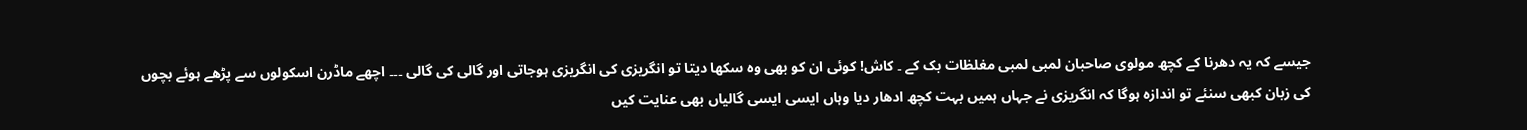جیسے کہ یہ دھرنا کے کچھ مولوی صاحبان لمبی لمبی مغلظات بک کے ۔ کاش! کوئی ان کو بھی وہ سکھا دیتا تو انگریزی کی انگریزی ہوجاتی اور گالی کی گالی ۔۔۔ اچھے ماڈرن اسکولوں سے پڑھے ہوئے بچوں کی زبان کبھی سنئے تو اندازہ ہوگا کہ انگریزی نے جہاں ہمیں بہت کچھ ادھار دیا وہاں ایسی ایسی گالیاں بھی عنایت کیں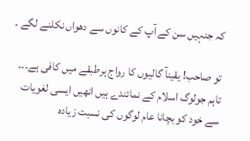کہ جنہیں سن کے آپ کے کانوں سے دھواں نکلنے لگے ۔

تو صاحب! یقینآ گالیوں کا رواج ہرطبقے میں کافی ہے۔۔۔ تاہم جولوگ اسلام کے نمائندے ہیں انھیں ایسی لغویات سے خود کو بچانا عام لوگوں کی نسبت زیادہ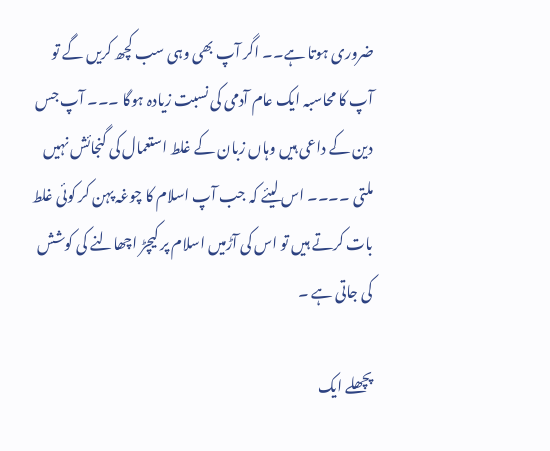ضروری ہوتا ہے۔۔ اگر آپ بھی وہی سب کچھ کریں گے تو آپ کا محاسبہ ایک عام آدمی کی نسبت زیادہ ہوگا ۔۔۔ آپ جس دین کے داعی ہیں وہاں زبان کے غلط استعمال کی گنجائش نہیں ملتی ۔۔۔۔ اس لیئے کہ جب آپ اسلام کا چوغہ پہن کر کوئی غلط بات کرتے ہیں تو اس کی آڑمیں اسلام پر کیچڑ اچھالنے کی کوشش کی جاتی ہے ۔

پچھلے ایک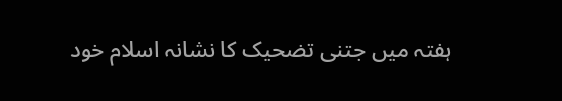ہفتہ میں جتنی تضحیک کا نشانہ اسلام خود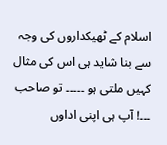اسلام کے ٹھیکداروں کی وجہ سے بنا شاید ہی اس کی مثال کہیں ملتی ہو ۔۔۔۔۔ تو صاحب ۔۔۔! آپ ہی اپنی اداوں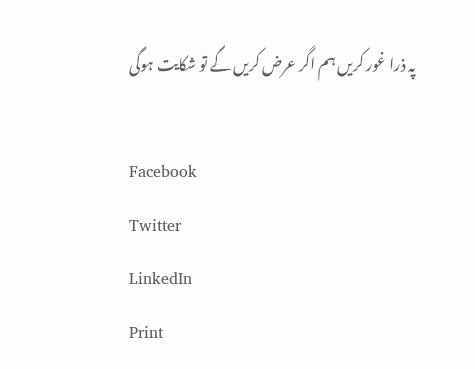پہ ذرا غور کریں ہم اگر عرض کریں گے تو شکایت ہوگی

Facebook
Twitter
LinkedIn
Print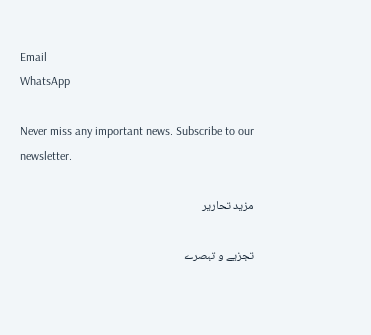Email
WhatsApp

Never miss any important news. Subscribe to our newsletter.

مزید تحاریر

تجزیے و تبصرے